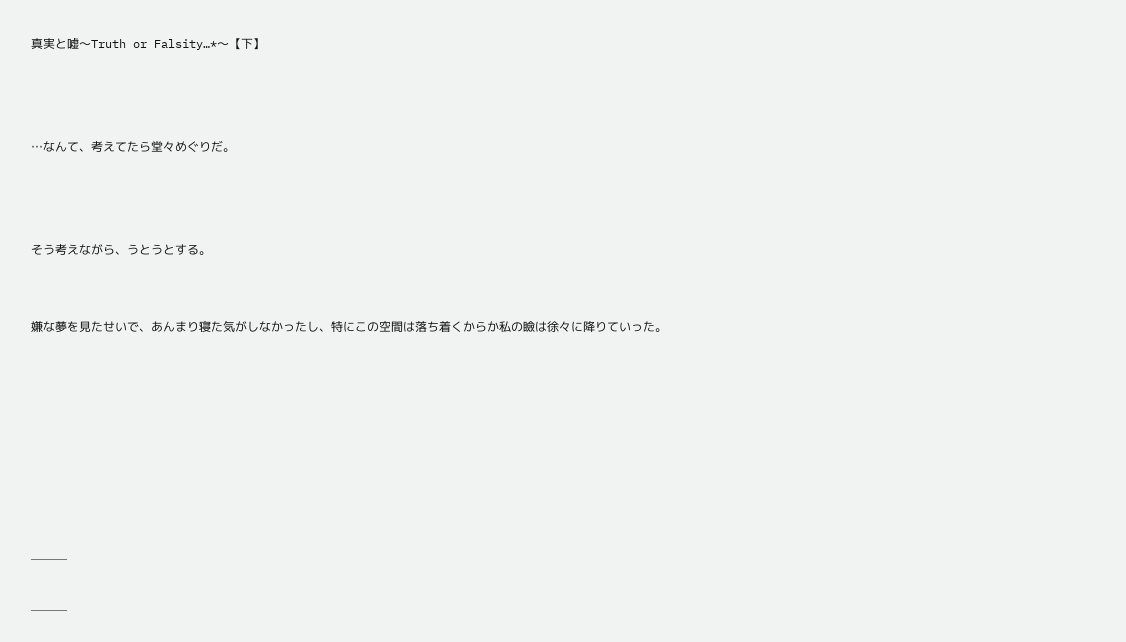真実と嘘〜Truth or Falsity…*〜【下】



…なんて、考えてたら堂々めぐりだ。



そう考えながら、うとうとする。


嫌な夢を見たせいで、あんまり寝た気がしなかったし、特にこの空間は落ち着くからか私の瞼は徐々に降りていった。








───

───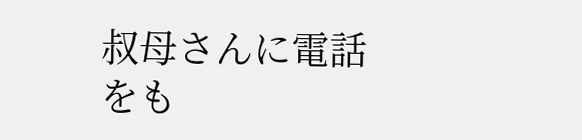叔母さんに電話をも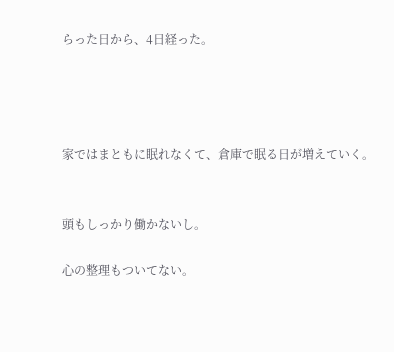らった日から、4日経った。




家ではまともに眠れなくて、倉庫で眠る日が増えていく。


頭もしっかり働かないし。

心の整理もついてない。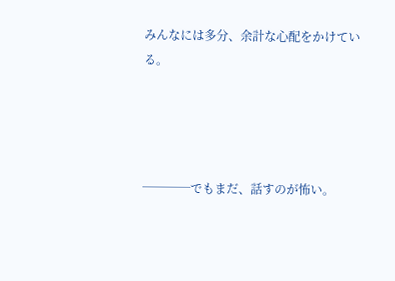みんなには多分、余計な心配をかけている。




────でもまだ、話すのが怖い。